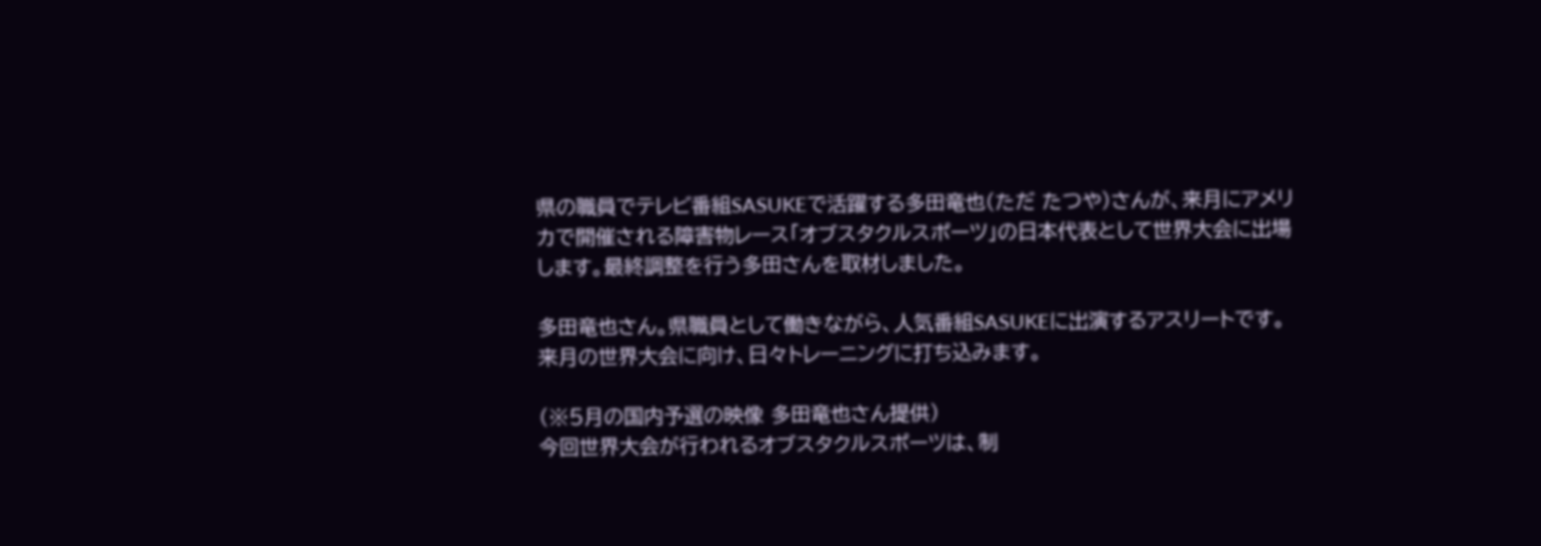県の職員でテレビ番組SASUKEで活躍する多田竜也(ただ たつや)さんが、来月にアメリカで開催される障害物レース「オブスタクルスポーツ」の日本代表として世界大会に出場します。最終調整を行う多田さんを取材しました。

多田竜也さん。県職員として働きながら、人気番組SASUKEに出演するアスリートです。来月の世界大会に向け、日々トレーニングに打ち込みます。

(※5月の国内予選の映像 多田竜也さん提供)
今回世界大会が行われるオブスタクルスポーツは、制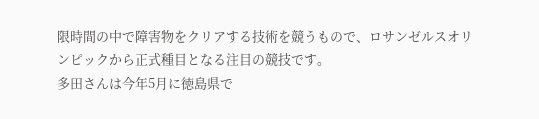限時間の中で障害物をクリアする技術を競うもので、ロサンゼルスオリンピックから正式種目となる注目の競技です。
多田さんは今年5月に徳島県で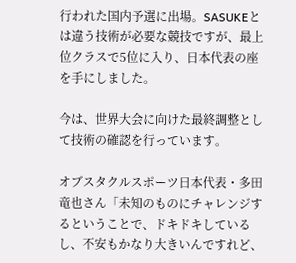行われた国内予選に出場。SASUKEとは違う技術が必要な競技ですが、最上位クラスで5位に入り、日本代表の座を手にしました。

今は、世界大会に向けた最終調整として技術の確認を行っています。

オブスタクルスポーツ日本代表・多田竜也さん「未知のものにチャレンジするということで、ドキドキしているし、不安もかなり大きいんですれど、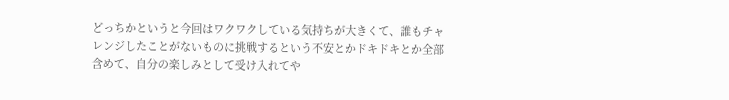どっちかというと今回はワクワクしている気持ちが大きくて、誰もチャレンジしたことがないものに挑戦するという不安とかドキドキとか全部含めて、自分の楽しみとして受け入れてや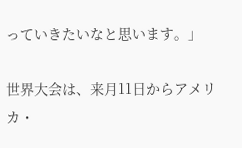っていきたいなと思います。」

世界大会は、来月11日からアメリカ・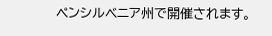ペンシルベニア州で開催されます。